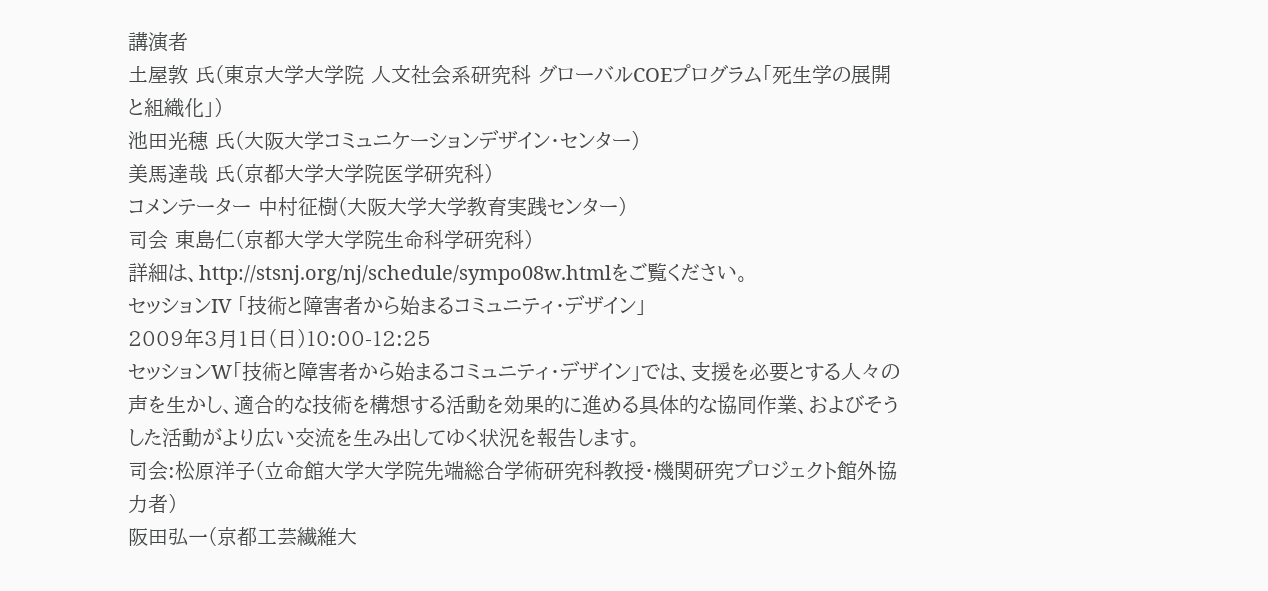講演者
土屋敦 氏(東京大学大学院 人文社会系研究科 グローバルCOEプログラム「死生学の展開と組織化」)
池田光穂 氏(大阪大学コミュニケーションデザイン・センター)
美馬達哉 氏(京都大学大学院医学研究科)
コメンテーター 中村征樹(大阪大学大学教育実践センター)
司会 東島仁(京都大学大学院生命科学研究科)
詳細は、http://stsnj.org/nj/schedule/sympo08w.htmlをご覧ください。
セッションIV 「技術と障害者から始まるコミュニティ・デザイン」
2009年3月1日(日)10:00-12:25
セッションW「技術と障害者から始まるコミュニティ・デザイン」では、支援を必要とする人々の声を生かし、適合的な技術を構想する活動を効果的に進める具体的な協同作業、およびそうした活動がより広い交流を生み出してゆく状況を報告します。
司会:松原洋子(立命館大学大学院先端総合学術研究科教授・機関研究プロジェクト館外協力者)
阪田弘一(京都工芸繊維大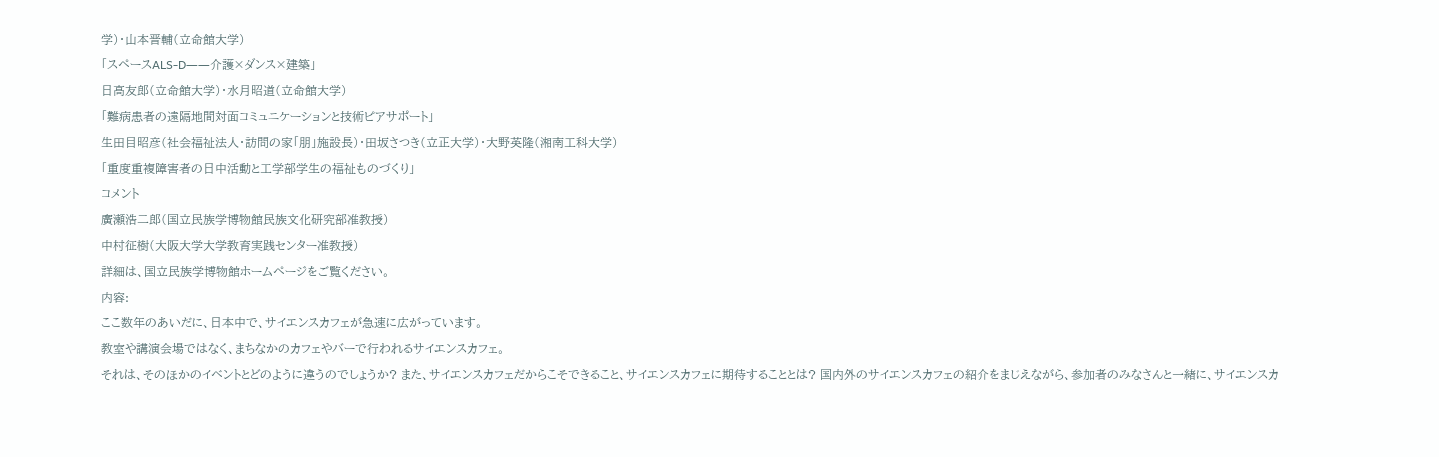学)・山本晋輔(立命館大学)
「スペースALS-D――介護×ダンス×建築」
日高友郎(立命館大学)・水月昭道(立命館大学)
「難病患者の遠隔地間対面コミュニケーションと技術ピアサポート」
生田目昭彦(社会福祉法人・訪問の家「朋」施設長)・田坂さつき(立正大学)・大野英隆(湘南工科大学)
「重度重複障害者の日中活動と工学部学生の福祉ものづくり」
コメント
廣瀬浩二郎(国立民族学博物館民族文化研究部准教授)
中村征樹(大阪大学大学教育実践センター准教授)
詳細は、国立民族学博物館ホームページをご覧ください。
内容:
ここ数年のあいだに、日本中で、サイエンスカフェが急速に広がっています。
教室や講演会場ではなく、まちなかのカフェやバーで行われるサイエンスカフェ。
それは、そのほかのイベントとどのように違うのでしょうか? また、サイエンスカフェだからこそできること、サイエンスカフェに期待することとは? 国内外のサイエンスカフェの紹介をまじえながら、参加者のみなさんと一緒に、サイエンスカ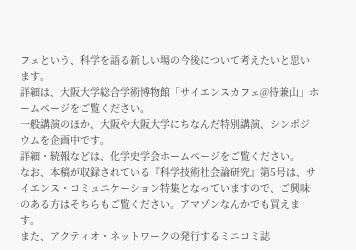フェという、科学を語る新しい場の今後について考えたいと思います。
詳細は、大阪大学総合学術博物館「サイエンスカフェ@待兼山」ホームページをご覧ください。
一般講演のほか、大阪や大阪大学にちなんだ特別講演、シンポジウムを企画中です。
詳細・続報などは、化学史学会ホームページをご覧ください。
なお、本稿が収録されている『科学技術社会論研究』第5号は、サイエンス・コミュニケーション特集となっていますので、ご興味のある方はそちらもご覧ください。アマゾンなんかでも買えます。
また、アクティオ・ネットワークの発行するミニコミ誌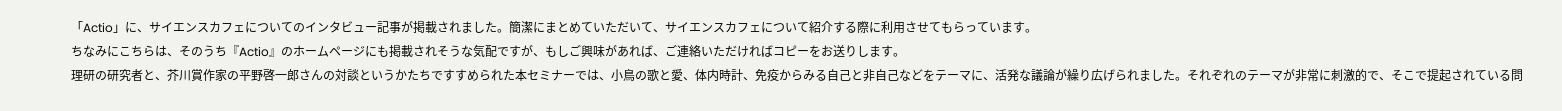「Actio」に、サイエンスカフェについてのインタビュー記事が掲載されました。簡潔にまとめていただいて、サイエンスカフェについて紹介する際に利用させてもらっています。
ちなみにこちらは、そのうち『Actio』のホームページにも掲載されそうな気配ですが、もしご興味があれば、ご連絡いただければコピーをお送りします。
理研の研究者と、芥川賞作家の平野啓一郎さんの対談というかたちですすめられた本セミナーでは、小鳥の歌と愛、体内時計、免疫からみる自己と非自己などをテーマに、活発な議論が繰り広げられました。それぞれのテーマが非常に刺激的で、そこで提起されている問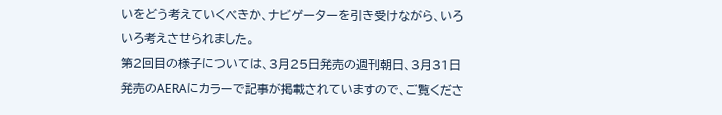いをどう考えていくべきか、ナビゲーターを引き受けながら、いろいろ考えさせられました。
第2回目の様子については、3月25日発売の週刊朝日、3月31日発売のAERAにカラーで記事が掲載されていますので、ご覧くださ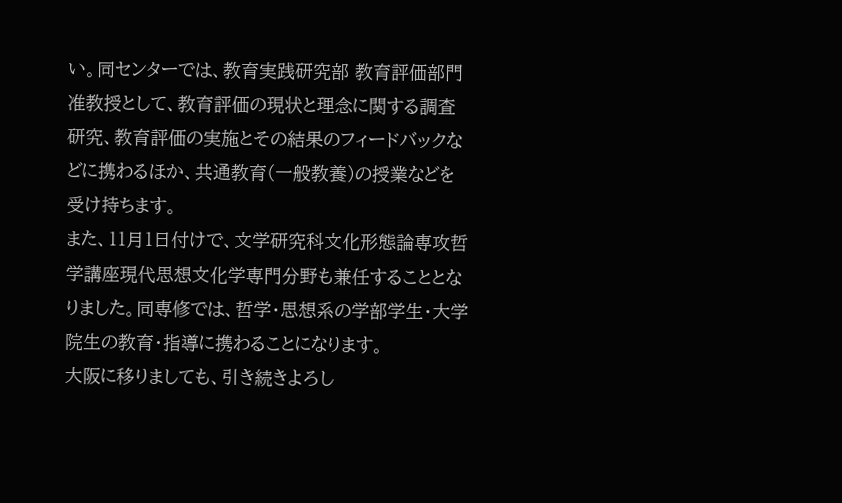い。同センターでは、教育実践研究部 教育評価部門准教授として、教育評価の現状と理念に関する調査研究、教育評価の実施とその結果のフィードバックなどに携わるほか、共通教育(一般教養)の授業などを受け持ちます。
また、11月1日付けで、文学研究科文化形態論専攻哲学講座現代思想文化学専門分野も兼任することとなりました。同専修では、哲学・思想系の学部学生・大学院生の教育・指導に携わることになります。
大阪に移りましても、引き続きよろし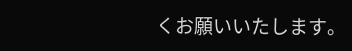くお願いいたします。